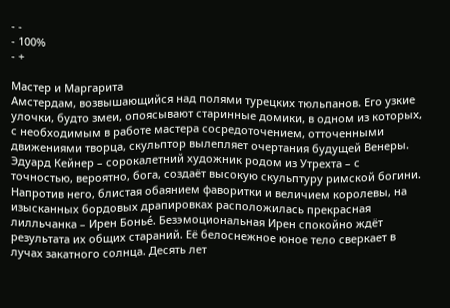- -
- 100%
- +

Мастер и Маргарита
Амстердам, возвышающийся над полями турецких тюльпанов. Его узкие улочки, будто змеи, опоясывают старинные домики, в одном из которых, с необходимым в работе мастера сосредоточением, отточенными движениями творца, скульптор вылепляет очертания будущей Венеры. Эдуард Кейнер – сорокалетний художник родом из Утрехта – с точностью, вероятно, бога, создаёт высокую скульптуру римской богини. Напротив него, блистая обаянием фаворитки и величием королевы, на изысканных бордовых драпировках расположилась прекрасная лилльчанка – Ирен Бонье́. Безэмоциональная Ирен спокойно ждёт результата их общих стараний. Её белоснежное юное тело сверкает в лучах закатного солнца. Десять лет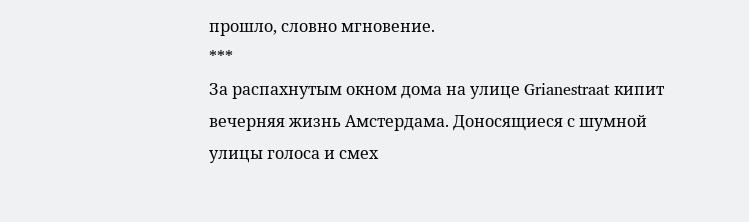прошло, словно мгновение.
***
За распахнутым окном дома на улице Grianestraat кипит вечерняя жизнь Амстердама. Доносящиеся с шумной улицы голоса и смех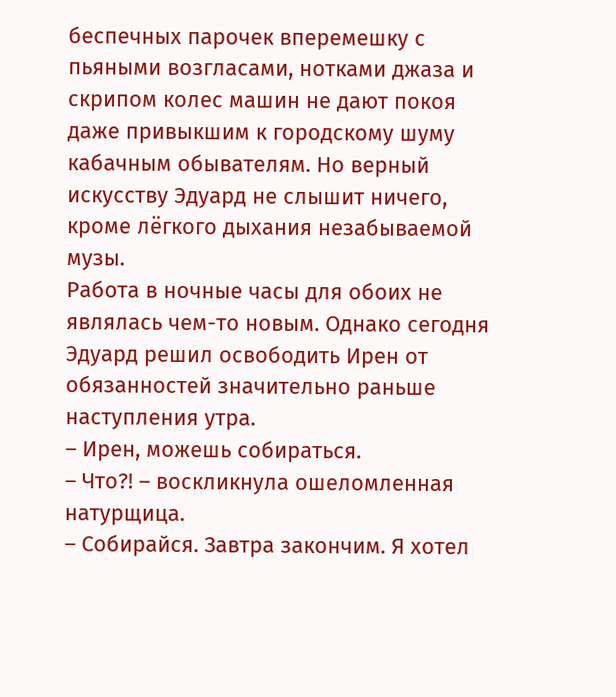беспечных парочек вперемешку с пьяными возгласами, нотками джаза и скрипом колес машин не дают покоя даже привыкшим к городскому шуму кабачным обывателям. Но верный искусству Эдуард не слышит ничего, кроме лёгкого дыхания незабываемой музы.
Работа в ночные часы для обоих не являлась чем-то новым. Однако сегодня Эдуард решил освободить Ирен от обязанностей значительно раньше наступления утра.
– Ирен, можешь собираться.
– Что?! – воскликнула ошеломленная натурщица.
– Собирайся. Завтра закончим. Я хотел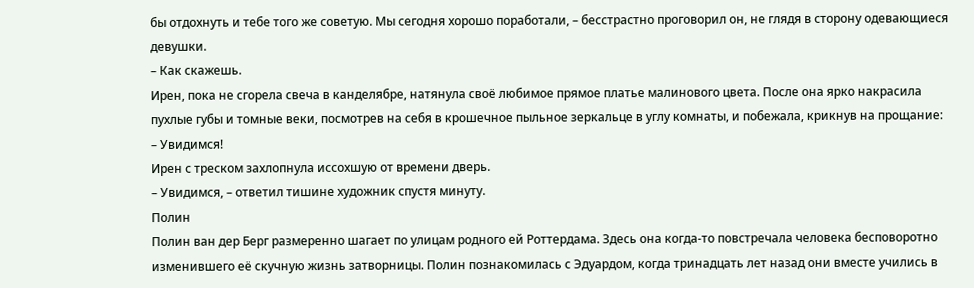бы отдохнуть и тебе того же советую. Мы сегодня хорошо поработали, – бесстрастно проговорил он, не глядя в сторону одевающиеся девушки.
– Как скажешь.
Ирен, пока не сгорела свеча в канделябре, натянула своё любимое прямое платье малинового цвета. После она ярко накрасила пухлые губы и томные веки, посмотрев на себя в крошечное пыльное зеркальце в углу комнаты, и побежала, крикнув на прощание:
– Увидимся!
Ирен с треском захлопнула иссохшую от времени дверь.
– Увидимся, – ответил тишине художник спустя минуту.
Полин
Полин ван дер Берг размеренно шагает по улицам родного ей Роттердама. Здесь она когда-то повстречала человека бесповоротно изменившего её скучную жизнь затворницы. Полин познакомилась с Эдуардом, когда тринадцать лет назад они вместе учились в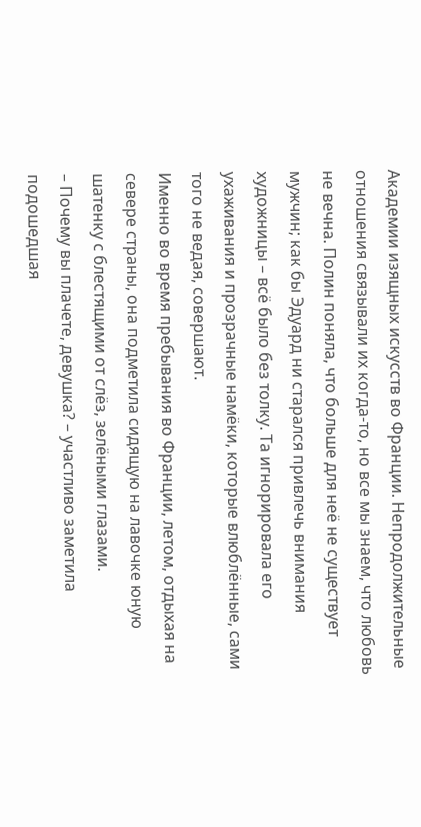Академии изящных искусств во Франции. Непродолжительные отношения связывали их когда-то, но все мы знаем, что любовь не вечна. Полин поняла, что больше для неё не существует мужчин; как бы Эдуард ни старался привлечь внимания художницы – всё было без толку. Та игнорировала его ухаживания и прозрачные намёки, которые влюблённые, сами того не ведая, совершают.
Именно во время пребывания во Франции, летом, отдыхая на севере страны, она подметила сидящую на лавочке юную шатенку с блестящими от слёз, зелёными глазами.
– Почему вы плачете, девушка? – участливо заметила подошедшая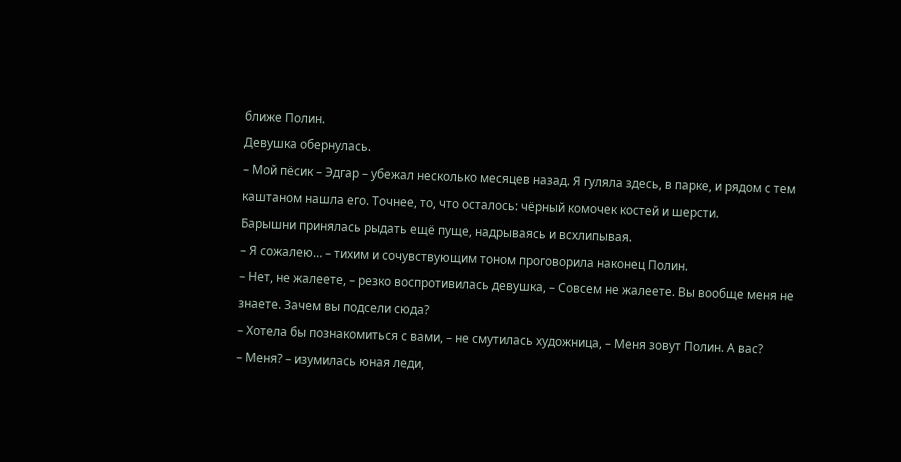ближе Полин.
Девушка обернулась.
– Мой пёсик – Эдгар – убежал несколько месяцев назад. Я гуляла здесь, в парке, и рядом с тем каштаном нашла его. Точнее, то, что осталось: чёрный комочек костей и шерсти.
Барышни принялась рыдать ещё пуще, надрываясь и всхлипывая.
– Я сожалею… – тихим и сочувствующим тоном проговорила наконец Полин.
– Нет, не жалеете, – резко воспротивилась девушка, – Совсем не жалеете. Вы вообще меня не знаете. Зачем вы подсели сюда?
– Хотела бы познакомиться с вами, – не смутилась художница, – Меня зовут Полин. А вас?
– Меня? – изумилась юная леди,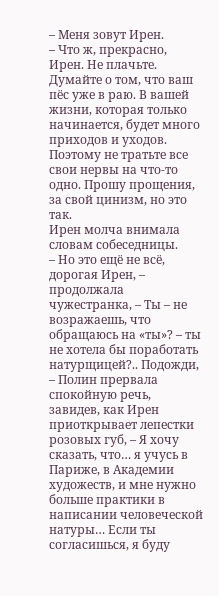– Меня зовут Ирен.
– Что ж, прекрасно, Ирен. Не плачьте. Думайте о том, что ваш пёс уже в раю. В вашей жизни, которая только начинается, будет много приходов и уходов. Поэтому не тратьте все свои нервы на что-то одно. Прошу прощения, за свой цинизм, но это так.
Ирен молча внимала словам собеседницы.
– Но это ещё не всё, дорогая Ирен, – продолжала чужестранка, – Ты – не возражаешь, что обращаюсь на «ты»? – ты не хотела бы поработать натурщицей?.. Подожди, – Полин прервала спокойную речь, завидев, как Ирен приоткрывает лепестки розовых губ, – Я хочу сказать, что… я учусь в Париже, в Академии художеств, и мне нужно больше практики в написании человеческой натуры… Если ты согласишься, я буду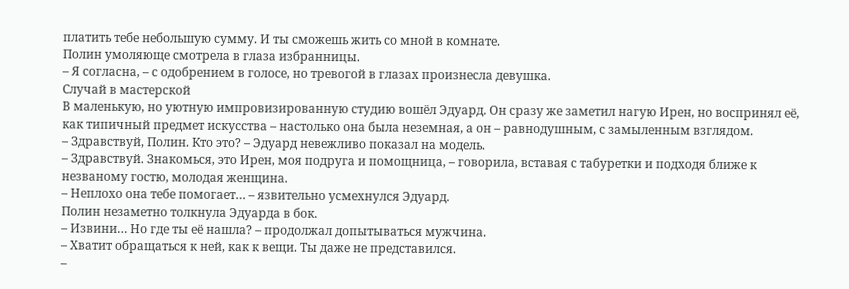платить тебе небольшую сумму. И ты сможешь жить со мной в комнате.
Полин умоляюще смотрела в глаза избранницы.
– Я согласна, – с одобрением в голосе, но тревогой в глазах произнесла девушка.
Случай в мастерской
В маленькую, но уютную импровизированную студию вошёл Эдуард. Он сразу же заметил нагую Ирен, но воспринял её, как типичный предмет искусства – настолько она была неземная, а он – равнодушным, с замыленным взглядом.
– Здравствуй, Полин. Кто это? – Эдуард невежливо показал на модель.
– Здравствуй. Знакомься, это Ирен, моя подруга и помощница, – говорила, вставая с табуретки и подходя ближе к незваному гостю, молодая женщина.
– Неплохо она тебе помогает… – язвительно усмехнулся Эдуард.
Полин незаметно толкнула Эдуарда в бок.
– Извини… Но где ты её нашла? – продолжал допытываться мужчина.
– Хватит обращаться к ней, как к вещи. Ты даже не представился.
–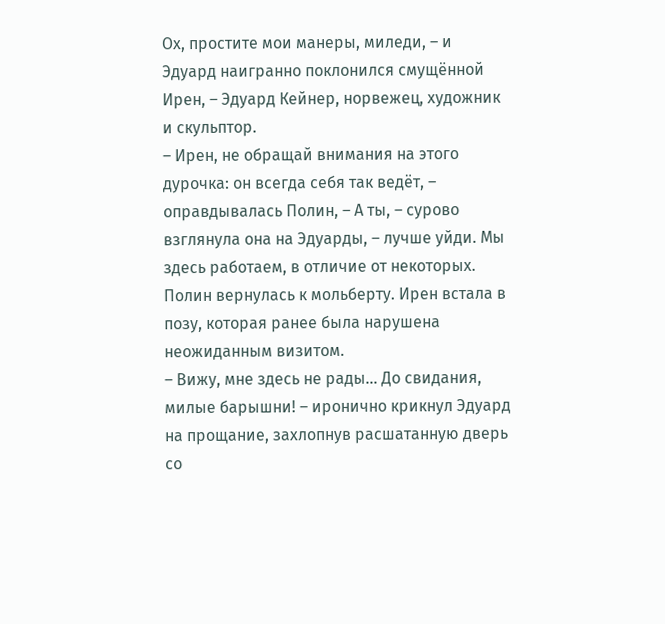Ох, простите мои манеры, миледи, – и Эдуард наигранно поклонился смущённой Ирен, – Эдуард Кейнер, норвежец, художник и скульптор.
– Ирен, не обращай внимания на этого дурочка: он всегда себя так ведёт, – оправдывалась Полин, – А ты, – сурово взглянула она на Эдуарды, – лучше уйди. Мы здесь работаем, в отличие от некоторых.
Полин вернулась к мольберту. Ирен встала в позу, которая ранее была нарушена неожиданным визитом.
– Вижу, мне здесь не рады… До свидания, милые барышни! – иронично крикнул Эдуард на прощание, захлопнув расшатанную дверь со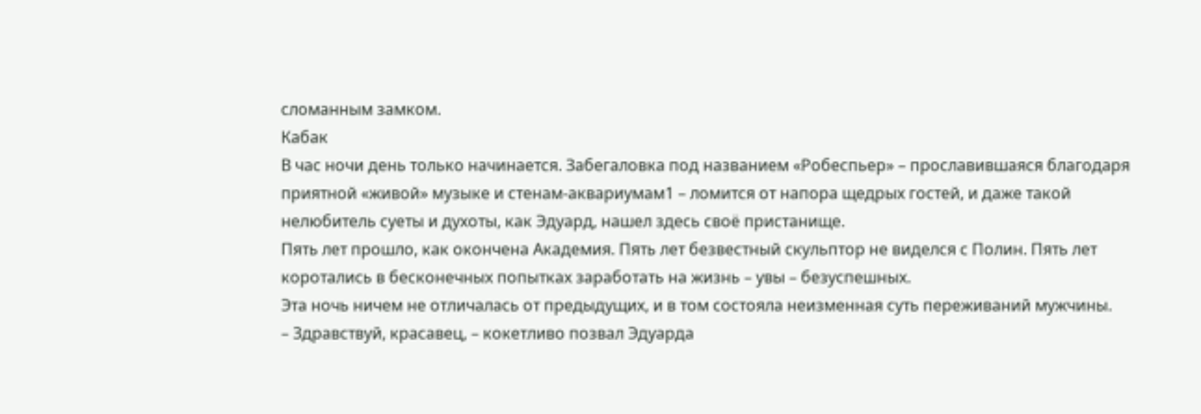сломанным замком.
Кабак
В час ночи день только начинается. Забегаловка под названием «Робеспьер» – прославившаяся благодаря приятной «живой» музыке и стенам-аквариумам1 – ломится от напора щедрых гостей, и даже такой нелюбитель суеты и духоты, как Эдуард, нашел здесь своё пристанище.
Пять лет прошло, как окончена Академия. Пять лет безвестный скульптор не виделся с Полин. Пять лет коротались в бесконечных попытках заработать на жизнь – увы – безуспешных.
Эта ночь ничем не отличалась от предыдущих, и в том состояла неизменная суть переживаний мужчины.
– Здравствуй, красавец, – кокетливо позвал Эдуарда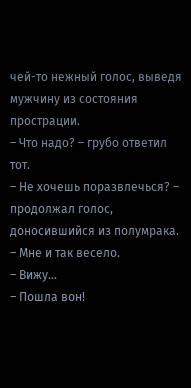чей-то нежный голос, выведя мужчину из состояния прострации.
– Что надо? – грубо ответил тот.
– Не хочешь поразвлечься? – продолжал голос, доносившийся из полумрака.
– Мне и так весело.
– Вижу…
– Пошла вон!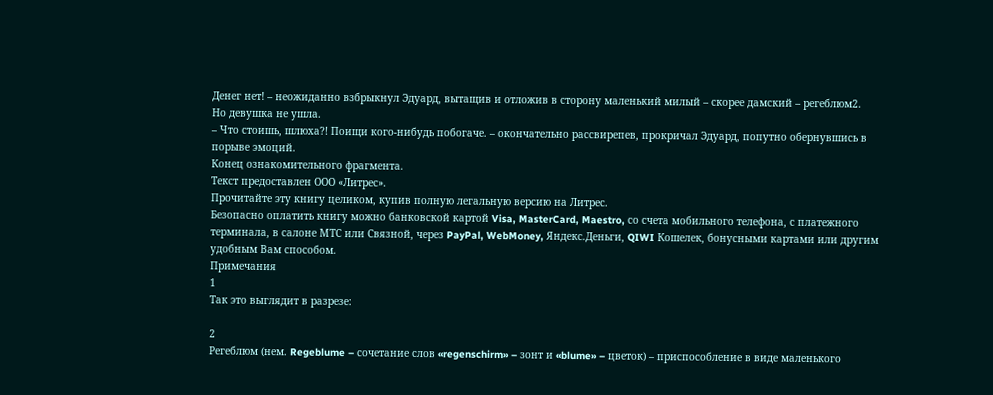Денег нет! – неожиданно взбрыкнул Эдуард, вытащив и отложив в сторону маленький милый – скорее дамский – регеблюм2.
Но девушка не ушла.
– Что стоишь, шлюха?! Поищи кого-нибудь побогаче. – окончательно рассвирепев, прокричал Эдуард, попутно обернувшись в порыве эмоций.
Конец ознакомительного фрагмента.
Текст предоставлен ООО «Литрес».
Прочитайте эту книгу целиком, купив полную легальную версию на Литрес.
Безопасно оплатить книгу можно банковской картой Visa, MasterCard, Maestro, со счета мобильного телефона, с платежного терминала, в салоне МТС или Связной, через PayPal, WebMoney, Яндекс.Деньги, QIWI Кошелек, бонусными картами или другим удобным Вам способом.
Примечания
1
Так это выглядит в разрезе:

2
Регеблюм (нем. Regeblume – сочетание слов «regenschirm» – зонт и «blume» – цветок) – приспособление в виде маленького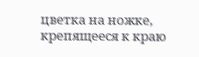цветка на ножке, крепящееся к краю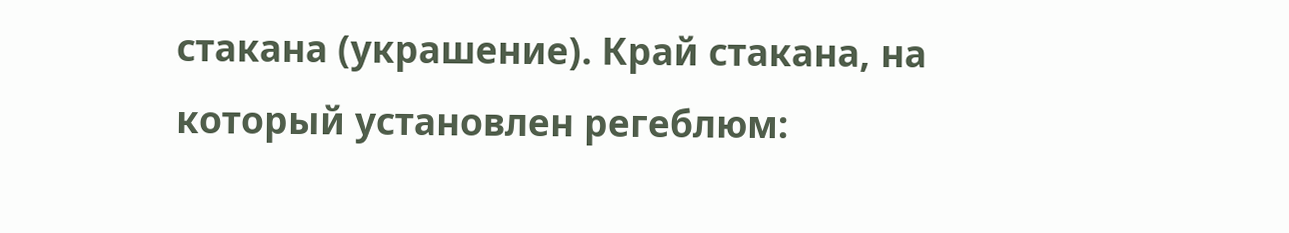стакана (украшение). Край стакана, на который установлен регеблюм: